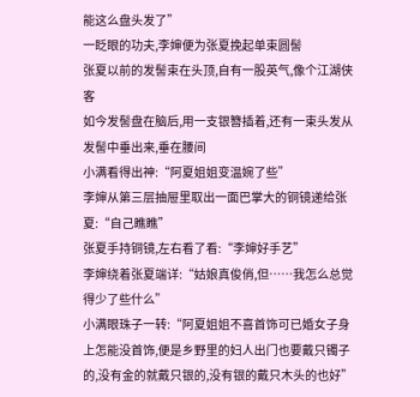能这么盘头发了”
一眨眼的功夫,李婶便为张夏挽起单束圆髻
张夏以前的发髻束在头顶,自有一股英气,像个江湖侠客
如今发髻盘在脑后,用一支银簪插着,还有一束头发从发髻中垂出来,垂在腰间
小满看得出神:“阿夏姐姐变温婉了些”
李婶从第三层抽屉里取出一面巴掌大的铜镜递给张夏:“自己瞧瞧”
张夏手持铜镜,左右看了看:“李婶好手艺”
李婶绕着张夏端详:“姑娘真俊俏,但……我怎么总觉得少了些什么”
小满眼珠子一转:“阿夏姐姐不喜首饰可已婚女子身上怎能没首饰,便是乡野里的妇人出门也要戴只镯子的,没有金的就戴只银的,没有银的戴只木头的也好”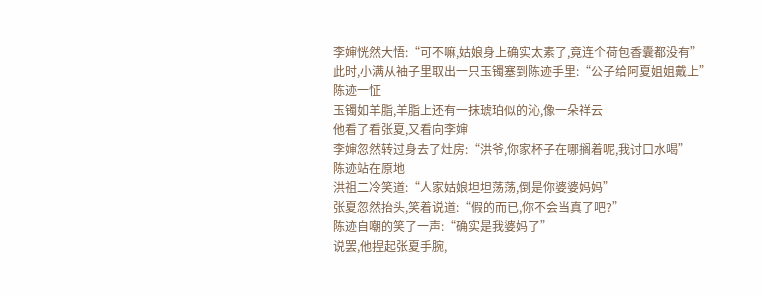李婶恍然大悟:“可不嘛,姑娘身上确实太素了,竟连个荷包香囊都没有”
此时,小满从袖子里取出一只玉镯塞到陈迹手里:“公子给阿夏姐姐戴上”
陈迹一怔
玉镯如羊脂,羊脂上还有一抹琥珀似的沁,像一朵祥云
他看了看张夏,又看向李婶
李婶忽然转过身去了灶房:“洪爷,你家杯子在哪搁着呢,我讨口水喝”
陈迹站在原地
洪祖二冷笑道:“人家姑娘坦坦荡荡,倒是你婆婆妈妈”
张夏忽然抬头,笑着说道:“假的而已,你不会当真了吧?”
陈迹自嘲的笑了一声:“确实是我婆妈了”
说罢,他捏起张夏手腕,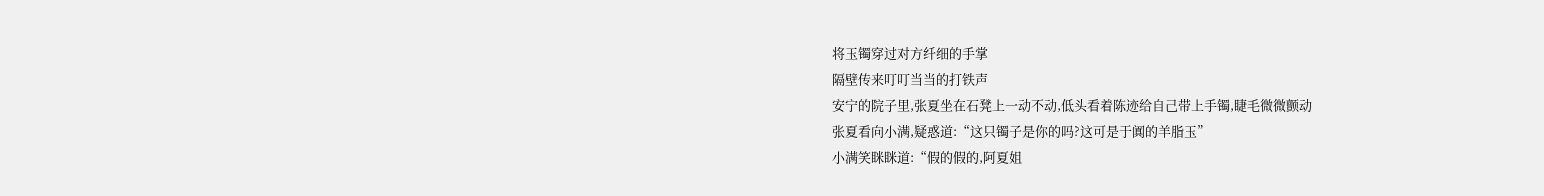将玉镯穿过对方纤细的手掌
隔壁传来叮叮当当的打铁声
安宁的院子里,张夏坐在石凳上一动不动,低头看着陈迹给自己带上手镯,睫毛微微颤动
张夏看向小满,疑惑道:“这只镯子是你的吗?这可是于阗的羊脂玉”
小满笑眯眯道:“假的假的,阿夏姐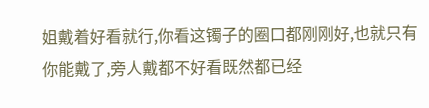姐戴着好看就行,你看这镯子的圈口都刚刚好,也就只有你能戴了,旁人戴都不好看既然都已经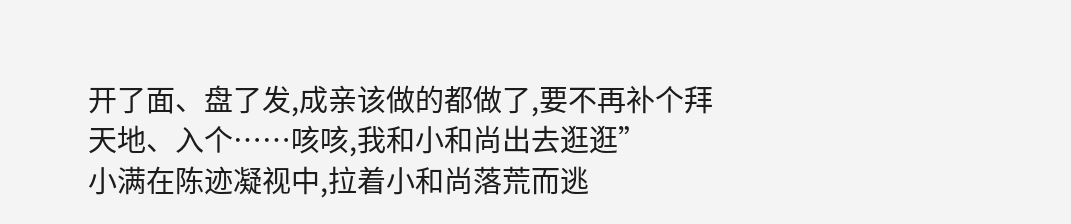开了面、盘了发,成亲该做的都做了,要不再补个拜天地、入个……咳咳,我和小和尚出去逛逛”
小满在陈迹凝视中,拉着小和尚落荒而逃